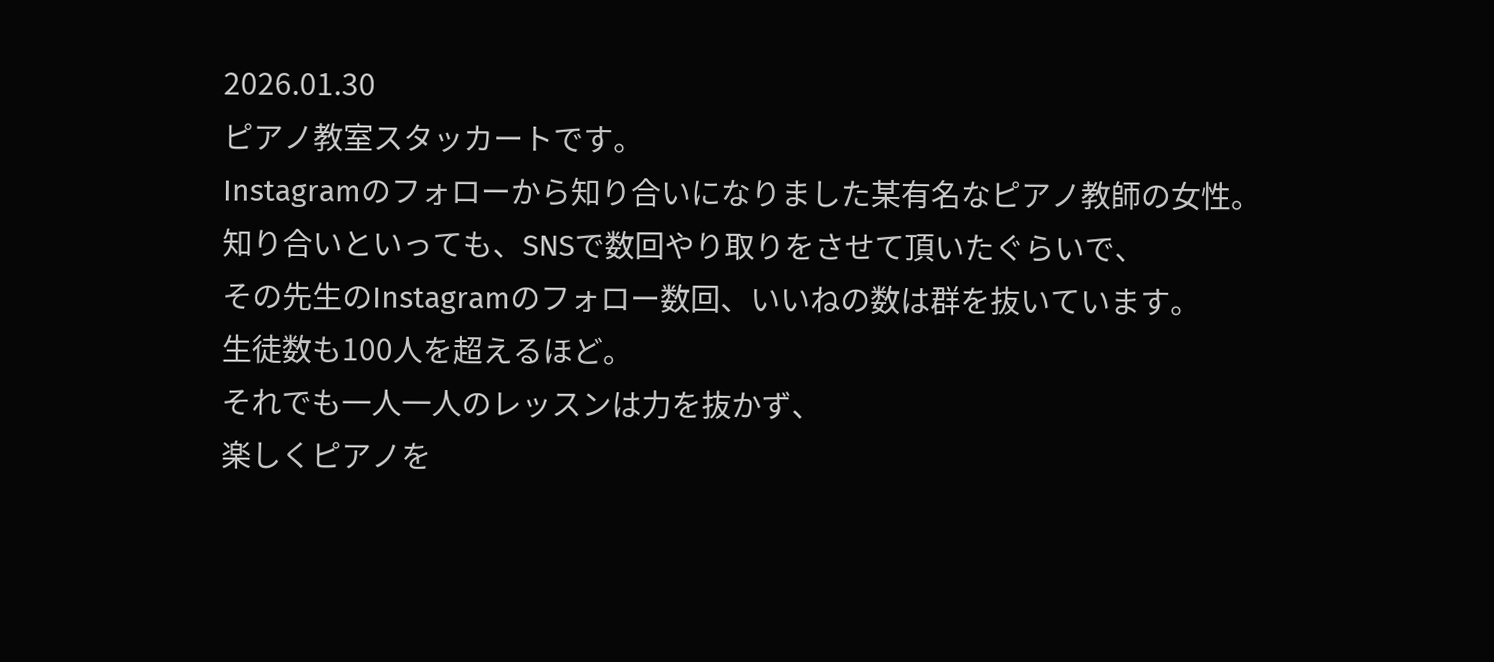2026.01.30
ピアノ教室スタッカートです。
Instagramのフォローから知り合いになりました某有名なピアノ教師の女性。
知り合いといっても、SNSで数回やり取りをさせて頂いたぐらいで、
その先生のInstagramのフォロー数回、いいねの数は群を抜いています。
生徒数も100人を超えるほど。
それでも一人一人のレッスンは力を抜かず、
楽しくピアノを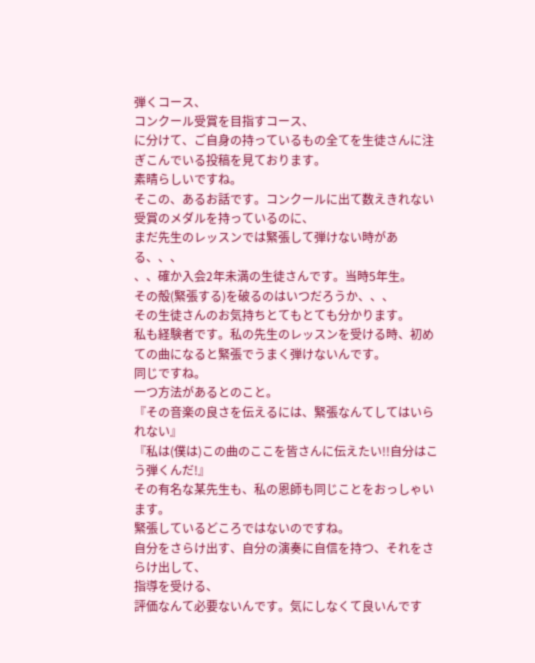弾くコース、
コンクール受賞を目指すコース、
に分けて、ご自身の持っているもの全てを生徒さんに注ぎこんでいる投稿を見ております。
素晴らしいですね。
そこの、あるお話です。コンクールに出て数えきれない受賞のメダルを持っているのに、
まだ先生のレッスンでは緊張して弾けない時がある、、、
、、確か入会2年未満の生徒さんです。当時5年生。
その殻(緊張する)を破るのはいつだろうか、、、
その生徒さんのお気持ちとてもとても分かります。
私も経験者です。私の先生のレッスンを受ける時、初めての曲になると緊張でうまく弾けないんです。
同じですね。
一つ方法があるとのこと。
『その音楽の良さを伝えるには、緊張なんてしてはいられない』
『私は(僕は)この曲のここを皆さんに伝えたい!!自分はこう弾くんだ!』
その有名な某先生も、私の恩師も同じことをおっしゃいます。
緊張しているどころではないのですね。
自分をさらけ出す、自分の演奏に自信を持つ、それをさらけ出して、
指導を受ける、
評価なんて必要ないんです。気にしなくて良いんです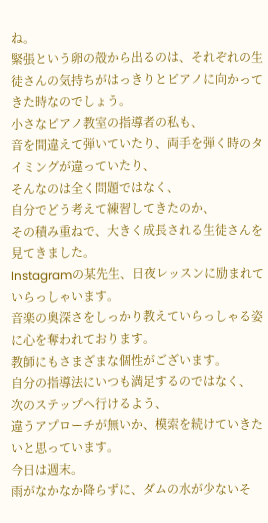ね。
緊張という卵の殻から出るのは、それぞれの生徒さんの気持ちがはっきりとピアノに向かってきた時なのでしょう。
小さなピアノ教室の指導者の私も、
音を間違えて弾いていたり、両手を弾く時のタイミングが違っていたり、
そんなのは全く問題ではなく、
自分でどう考えて練習してきたのか、
その積み重ねで、大きく成長される生徒さんを見てきました。
Instagramの某先生、日夜レッスンに励まれていらっしゃいます。
音楽の奥深さをしっかり教えていらっしゃる姿に心を奪われております。
教師にもさまざまな個性がございます。
自分の指導法にいつも満足するのではなく、
次のステップへ行けるよう、
違うアプローチが無いか、模索を続けていきたいと思っています。
今日は週末。
雨がなかなか降らずに、ダムの水が少ないそ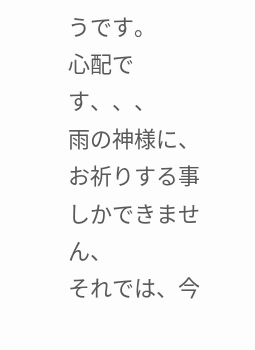うです。
心配です、、、
雨の神様に、お祈りする事しかできません、
それでは、今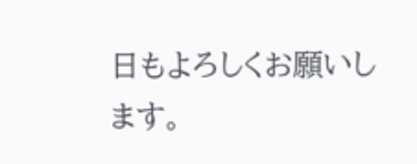日もよろしくお願いします。